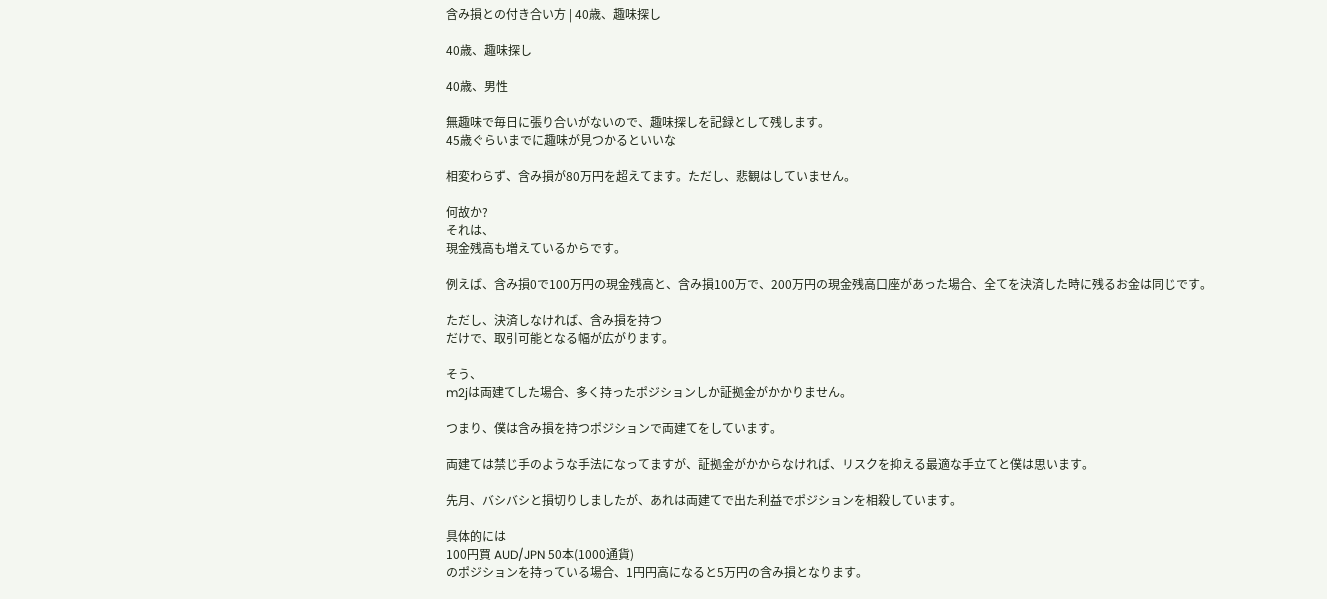含み損との付き合い方 | 40歳、趣味探し

40歳、趣味探し

40歳、男性

無趣味で毎日に張り合いがないので、趣味探しを記録として残します。
45歳ぐらいまでに趣味が見つかるといいな

相変わらず、含み損が80万円を超えてます。ただし、悲観はしていません。

何故か?
それは、
現金残高も増えているからです。

例えば、含み損0で100万円の現金残高と、含み損100万で、200万円の現金残高口座があった場合、全てを決済した時に残るお金は同じです。

ただし、決済しなければ、含み損を持つ
だけで、取引可能となる幅が広がります。

そう、
m2jは両建てした場合、多く持ったポジションしか証拠金がかかりません。

つまり、僕は含み損を持つポジションで両建てをしています。

両建ては禁じ手のような手法になってますが、証拠金がかからなければ、リスクを抑える最適な手立てと僕は思います。

先月、バシバシと損切りしましたが、あれは両建てで出た利益でポジションを相殺しています。

具体的には
100円買 AUD/JPN 50本(1000通貨)
のポジションを持っている場合、1円円高になると5万円の含み損となります。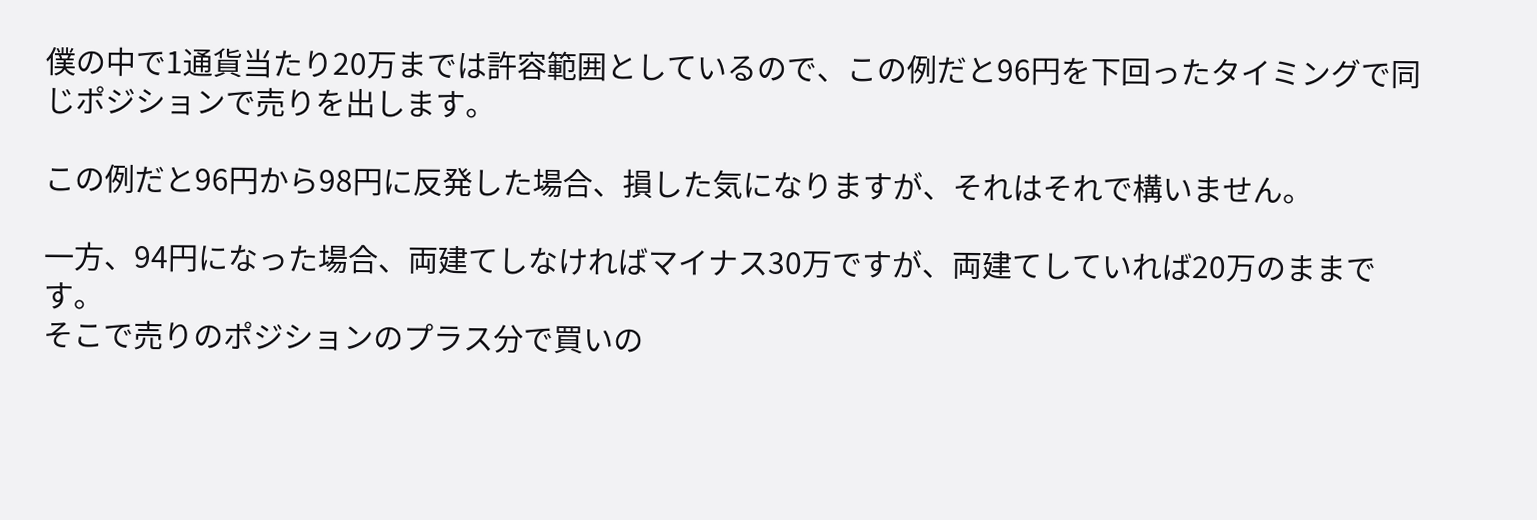僕の中で1通貨当たり20万までは許容範囲としているので、この例だと96円を下回ったタイミングで同じポジションで売りを出します。

この例だと96円から98円に反発した場合、損した気になりますが、それはそれで構いません。

一方、94円になった場合、両建てしなければマイナス30万ですが、両建てしていれば20万のままです。
そこで売りのポジションのプラス分で買いの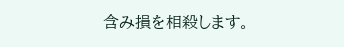含み損を相殺します。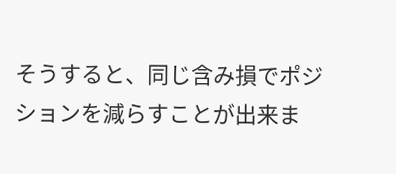そうすると、同じ含み損でポジションを減らすことが出来ま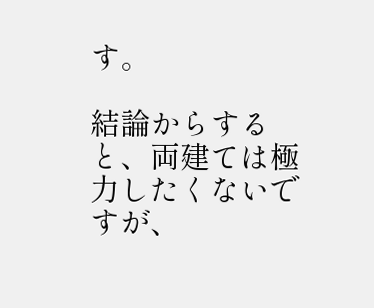す。

結論からすると、両建ては極力したくないですが、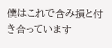僕はこれで含み損と付き合っています